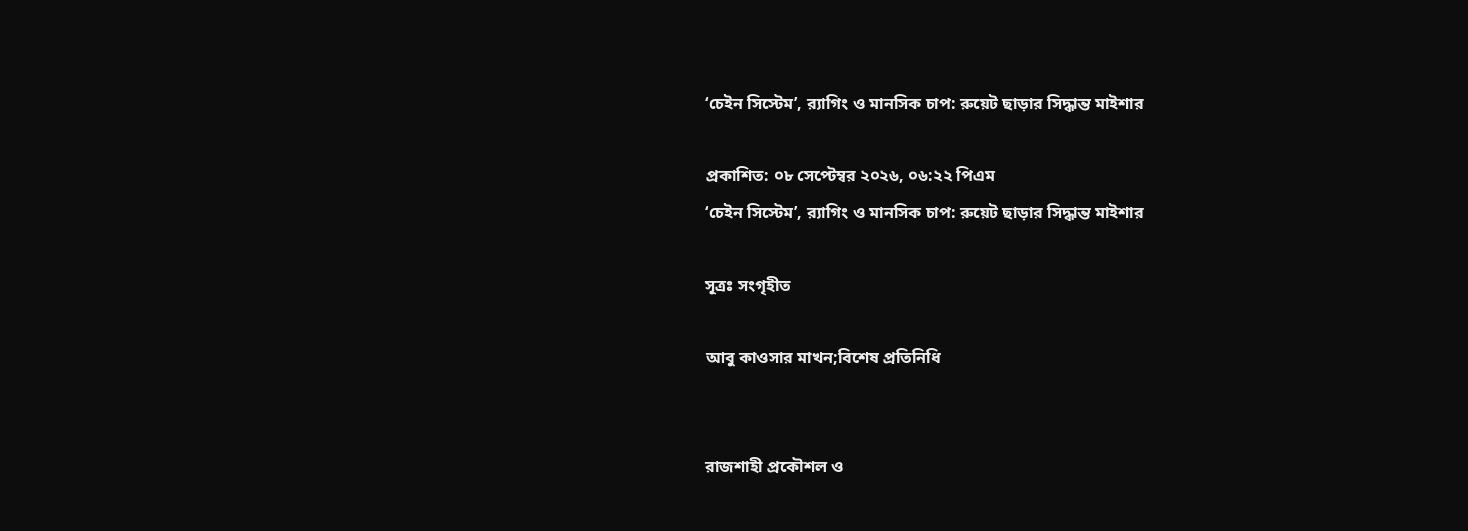‘চেইন সিস্টেম’, র‍্যাগিং ও মানসিক চাপ: রুয়েট ছাড়ার সিদ্ধান্ত মাইশার

প্রকাশিত: ০৮ সেপ্টেম্বর ২০২৬, ০৬:২২ পিএম
‘চেইন সিস্টেম’, র‍্যাগিং ও মানসিক চাপ: রুয়েট ছাড়ার সিদ্ধান্ত মাইশার

সূত্রঃ সংগৃহীত

আবু কাওসার মাখন;বিশেষ প্রতিনিধি


রাজশাহী প্রকৌশল ও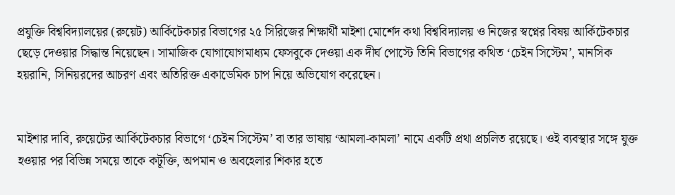প্রযুক্তি বিশ্ববিদ্যালয়ের (রুয়েট) আর্কিটেকচার বিভাগের ২৫ সিরিজের শিক্ষার্থী মাইশা মোর্শেদ কথা বিশ্ববিদ্যালয় ও নিজের স্বপ্নের বিষয় আর্কিটেকচার ছেড়ে দেওয়ার সিদ্ধান্ত নিয়েছেন। সামাজিক যোগাযোগমাধ্যম ফেসবুকে দেওয়া এক দীর্ঘ পোস্টে তিনি বিভাগের কথিত ‘চেইন সিস্টেম’, মানসিক হয়রানি, সিনিয়রদের আচরণ এবং অতিরিক্ত একাডেমিক চাপ নিয়ে অভিযোগ করেছেন।


মাইশার দাবি, রুয়েটের আর্কিটেকচার বিভাগে ‘চেইন সিস্টেম’ বা তার ভাষায় ‘আমলা-কামলা’ নামে একটি প্রথা প্রচলিত রয়েছে। ওই ব্যবস্থার সঙ্গে যুক্ত হওয়ার পর বিভিন্ন সময়ে তাকে কটূক্তি, অপমান ও অবহেলার শিকার হতে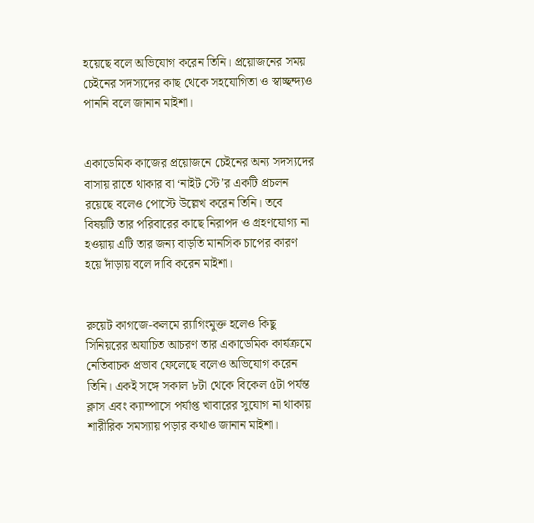হয়েছে বলে অভিযোগ করেন তিনি। প্রয়োজনের সময় চেইনের সদস্যদের কাছ থেকে সহযোগিতা ও স্বাচ্ছন্দ্যও পাননি বলে জানান মাইশা।


একাডেমিক কাজের প্রয়োজনে চেইনের অন্য সদস্যদের বাসায় রাতে থাকার বা ‘নাইট স্টে’র একটি প্রচলন রয়েছে বলেও পোস্টে উল্লেখ করেন তিনি। তবে বিষয়টি তার পরিবারের কাছে নিরাপদ ও গ্রহণযোগ্য না হওয়ায় এটি তার জন্য বাড়তি মানসিক চাপের কারণ হয়ে দাঁড়ায় বলে দাবি করেন মাইশা।


রুয়েট কাগজে-কলমে র‍্যাগিংমুক্ত হলেও কিছু সিনিয়রের অযাচিত আচরণ তার একাডেমিক কার্যক্রমে নেতিবাচক প্রভাব ফেলেছে বলেও অভিযোগ করেন তিনি। একই সঙ্গে সকাল ৮টা থেকে বিকেল ৫টা পর্যন্ত ক্লাস এবং ক্যাম্পাসে পর্যাপ্ত খাবারের সুযোগ না থাকায় শারীরিক সমস্যায় পড়ার কথাও জানান মাইশা।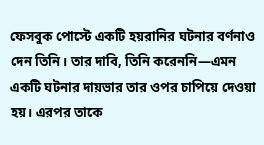ফেসবুক পোস্টে একটি হয়রানির ঘটনার বর্ণনাও দেন তিনি। তার দাবি, তিনি করেননি—এমন একটি ঘটনার দায়ভার তার ওপর চাপিয়ে দেওয়া হয়। এরপর তাকে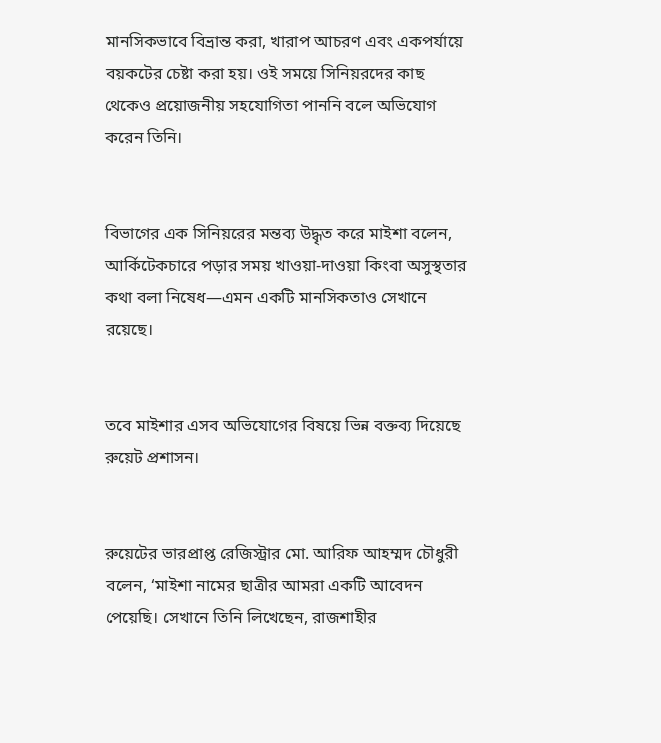মানসিকভাবে বিভ্রান্ত করা, খারাপ আচরণ এবং একপর্যায়ে বয়কটের চেষ্টা করা হয়। ওই সময়ে সিনিয়রদের কাছ থেকেও প্রয়োজনীয় সহযোগিতা পাননি বলে অভিযোগ করেন তিনি।


বিভাগের এক সিনিয়রের মন্তব্য উদ্ধৃত করে মাইশা বলেন, আর্কিটেকচারে পড়ার সময় খাওয়া-দাওয়া কিংবা অসুস্থতার কথা বলা নিষেধ—এমন একটি মানসিকতাও সেখানে রয়েছে।


তবে মাইশার এসব অভিযোগের বিষয়ে ভিন্ন বক্তব্য দিয়েছে রুয়েট প্রশাসন।


রুয়েটের ভারপ্রাপ্ত রেজিস্ট্রার মো. আরিফ আহম্মদ চৌধুরী বলেন, ‘মাইশা নামের ছাত্রীর আমরা একটি আবেদন পেয়েছি। সেখানে তিনি লিখেছেন, রাজশাহীর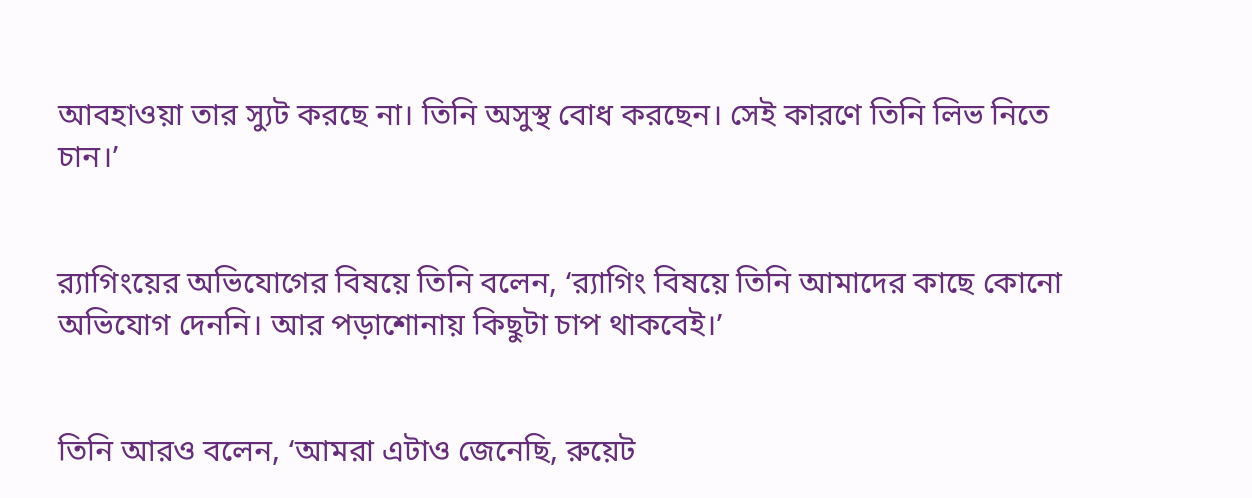আবহাওয়া তার স্যুট করছে না। তিনি অসুস্থ বোধ করছেন। সেই কারণে তিনি লিভ নিতে চান।’


র‍্যাগিংয়ের অভিযোগের বিষয়ে তিনি বলেন, ‘র‍্যাগিং বিষয়ে তিনি আমাদের কাছে কোনো অভিযোগ দেননি। আর পড়াশোনায় কিছুটা চাপ থাকবেই।’


তিনি আরও বলেন, ‘আমরা এটাও জেনেছি, রুয়েট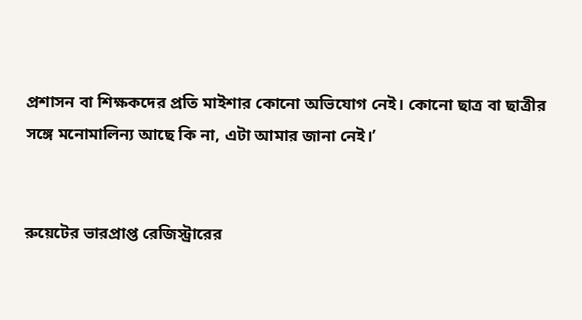প্রশাসন বা শিক্ষকদের প্রতি মাইশার কোনো অভিযোগ নেই। কোনো ছাত্র বা ছাত্রীর সঙ্গে মনোমালিন্য আছে কি না, এটা আমার জানা নেই।’


রুয়েটের ভারপ্রাপ্ত রেজিস্ট্রারের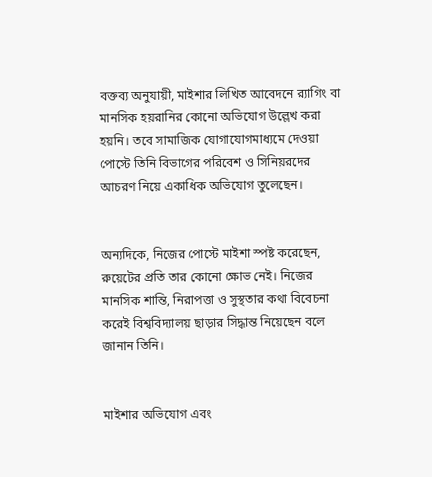বক্তব্য অনুযায়ী, মাইশার লিখিত আবেদনে র‍্যাগিং বা মানসিক হয়রানির কোনো অভিযোগ উল্লেখ করা হয়নি। তবে সামাজিক যোগাযোগমাধ্যমে দেওয়া পোস্টে তিনি বিভাগের পরিবেশ ও সিনিয়রদের আচরণ নিয়ে একাধিক অভিযোগ তুলেছেন।


অন্যদিকে, নিজের পোস্টে মাইশা স্পষ্ট করেছেন, রুয়েটের প্রতি তার কোনো ক্ষোভ নেই। নিজের মানসিক শান্তি, নিরাপত্তা ও সুস্থতার কথা বিবেচনা করেই বিশ্ববিদ্যালয় ছাড়ার সিদ্ধান্ত নিয়েছেন বলে জানান তিনি।


মাইশার অভিযোগ এবং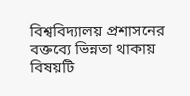বিশ্ববিদ্যালয় প্রশাসনের বক্তব্যে ভিন্নতা থাকায় বিষয়টি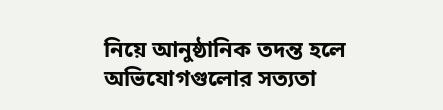নিয়ে আনুষ্ঠানিক তদন্ত হলে অভিযোগগুলোর সত্যতা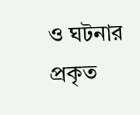ও ঘটনার প্রকৃত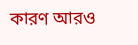কারণ আরও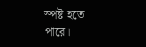স্পষ্ট হতে পারে।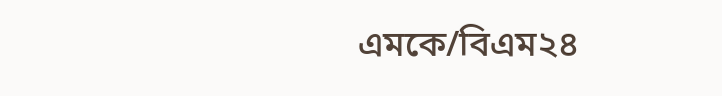এমকে/বিএম২৪